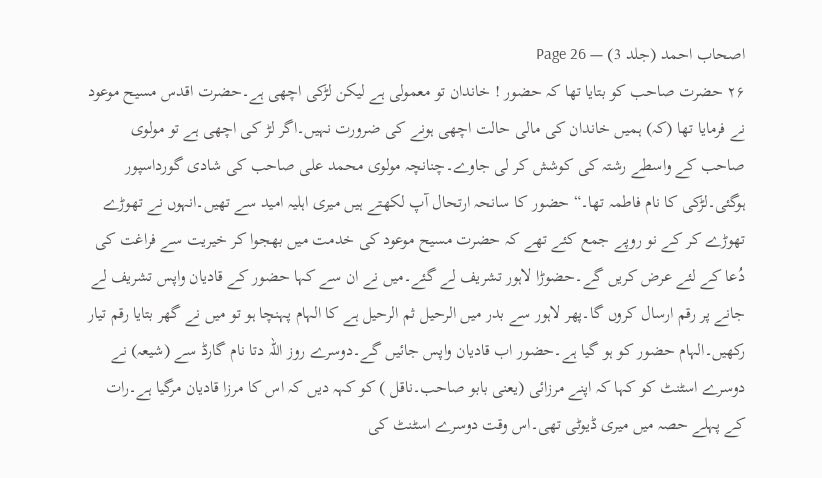اصحاب احمد (جلد 3) — Page 26
۲۶ حضرت صاحب کو بتایا تھا کہ حضور ! خاندان تو معمولی ہے لیکن لڑکی اچھی ہے۔حضرت اقدس مسیح موعود نے فرمایا تھا (کہ) ہمیں خاندان کی مالی حالت اچھی ہونے کی ضرورت نہیں۔اگر لڑ کی اچھی ہے تو مولوی صاحب کے واسطے رشتہ کی کوشش کر لی جاوے۔چنانچہ مولوی محمد علی صاحب کی شادی گورداسپور ہوگئی۔لڑکی کا نام فاطمہ تھا۔“ حضور کا سانحہ ارتحال آپ لکھتے ہیں میری اہلیہ امید سے تھیں۔انہوں نے تھوڑے تھوڑے کر کے نو روپے جمع کئے تھے کہ حضرت مسیح موعود کی خدمت میں بھجوا کر خیریت سے فراغت کی دُعا کے لئے عرض کریں گے۔حضوڑا لاہور تشریف لے گئے۔میں نے ان سے کہا حضور کے قادیان واپس تشریف لے جانے پر رقم ارسال کروں گا۔پھر لاہور سے بدر میں الرحیل ثم الرحیل ہے کا الہام پہنچا ہو تو میں نے گھر بتایا رقم تیار رکھیں۔الہام حضور کو ہو گیا ہے۔حضور اب قادیان واپس جائیں گے۔دوسرے روز اللہ دتا نام گارڈ سے (شیعہ) نے دوسرے اسٹنٹ کو کہا کہ اپنے مرزائی (یعنی بابو صاحب۔ناقل ) کو کہہ دیں کہ اس کا مرزا قادیان مرگیا ہے۔رات کے پہلے حصہ میں میری ڈیوٹی تھی۔اس وقت دوسرے اسٹنٹ کی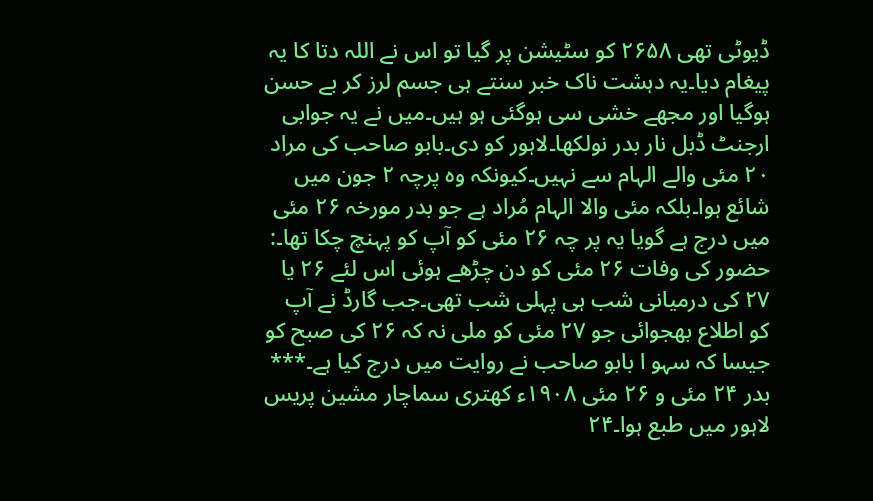ڈیوٹی تھی ۲۶۵۸ کو سٹیشن پر گیا تو اس نے اللہ دتا کا یہ پیغام دیا۔یہ دہشت ناک خبر سنتے ہی جسم لرز کر بے حسن ہوگیا اور مجھے خشی سی ہوگئی ہو ہیں۔میں نے یہ جوابی ارجنٹ ڈبل نار بدر نولکھا۔لاہور کو دی۔بابو صاحب کی مراد ۲۰ مئی والے الہام سے نہیں۔کیونکہ وہ پرچہ ۲ جون میں شائع ہوا۔بلکہ مئی والا الہام مُراد ہے جو بدر مورخہ ۲۶ مئی میں درج ہے گویا یہ پر چہ ۲۶ مئی کو آپ کو پہنچ چکا تھا۔: حضور کی وفات ۲۶ مئی کو دن چڑھے ہوئی اس لئے ۲۶ یا ۲۷ کی درمیانی شب ہی پہلی شب تھی۔جب گارڈ نے آپ کو اطلاع بھجوائی جو ۲۷ مئی کو ملی نہ کہ ۲۶ کی صبح کو جیسا کہ سہو ا بابو صاحب نے روایت میں درج کیا ہے۔*** بدر ۲۴ مئی و ۲۶ مئی ۱۹۰۸ء کھتری سماچار مشین پریس لاہور میں طبع ہوا۔۲۴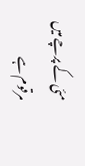مئی کے پرچے میں مرقوم ہے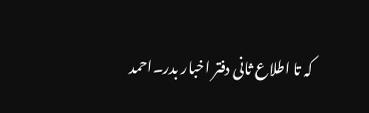کہ تا اطلاع ثانی دفتر اخبار بدر۔احمد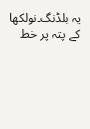یہ بلڈنگ۔نولکھا کے پتہ پر خط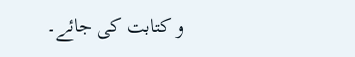و کتابت کی جائے۔